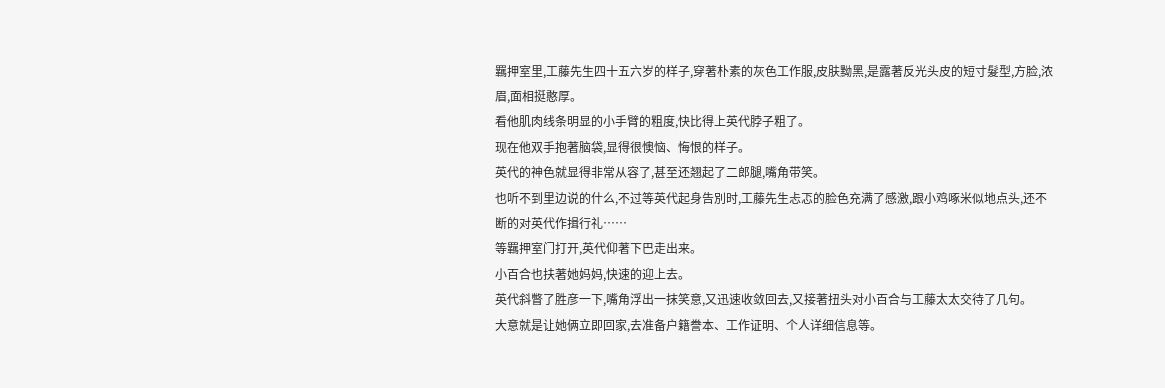羈押室里,工藤先生四十五六岁的样子,穿著朴素的灰色工作服,皮肤黝黑,是露著反光头皮的短寸髮型,方脸,浓眉,面相挺憨厚。
看他肌肉线条明显的小手臂的粗度,快比得上英代脖子粗了。
现在他双手抱著脑袋,显得很懊恼、悔恨的样子。
英代的神色就显得非常从容了,甚至还翘起了二郎腿,嘴角带笑。
也听不到里边说的什么,不过等英代起身告別时,工藤先生忐忑的脸色充满了感激,跟小鸡啄米似地点头,还不断的对英代作揖行礼……
等羈押室门打开,英代仰著下巴走出来。
小百合也扶著她妈妈,快速的迎上去。
英代斜瞥了胜彦一下,嘴角浮出一抹笑意,又迅速收敛回去,又接著扭头对小百合与工藤太太交待了几句。
大意就是让她俩立即回家,去准备户籍誊本、工作证明、个人详细信息等。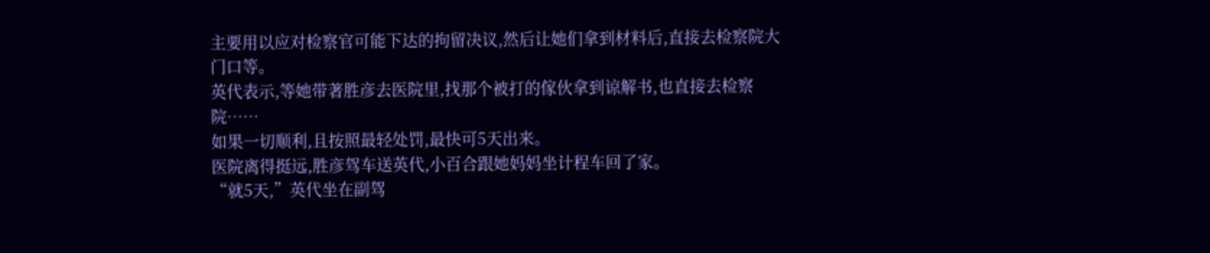主要用以应对检察官可能下达的拘留决议,然后让她们拿到材料后,直接去检察院大门口等。
英代表示,等她带著胜彦去医院里,找那个被打的傢伙拿到谅解书,也直接去检察院……
如果一切顺利,且按照最轻处罚,最快可5天出来。
医院离得挺远,胜彦驾车送英代,小百合跟她妈妈坐计程车回了家。
“就5天,”英代坐在副驾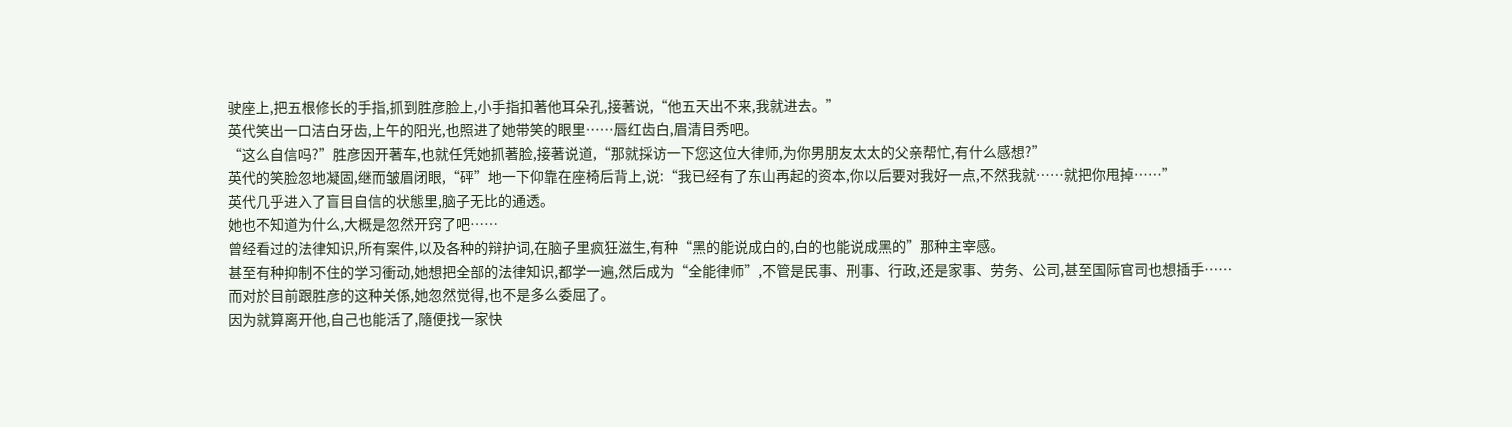驶座上,把五根修长的手指,抓到胜彦脸上,小手指扣著他耳朵孔,接著说,“他五天出不来,我就进去。”
英代笑出一口洁白牙齿,上午的阳光,也照进了她带笑的眼里……唇红齿白,眉清目秀吧。
“这么自信吗?”胜彦因开著车,也就任凭她抓著脸,接著说道,“那就採访一下您这位大律师,为你男朋友太太的父亲帮忙,有什么感想?”
英代的笑脸忽地凝固,继而皱眉闭眼,“砰”地一下仰靠在座椅后背上,说:“我已经有了东山再起的资本,你以后要对我好一点,不然我就……就把你甩掉……”
英代几乎进入了盲目自信的状態里,脑子无比的通透。
她也不知道为什么,大概是忽然开窍了吧……
曾经看过的法律知识,所有案件,以及各种的辩护词,在脑子里疯狂滋生,有种“黑的能说成白的,白的也能说成黑的”那种主宰感。
甚至有种抑制不住的学习衝动,她想把全部的法律知识,都学一遍,然后成为“全能律师”,不管是民事、刑事、行政,还是家事、劳务、公司,甚至国际官司也想插手……
而对於目前跟胜彦的这种关係,她忽然觉得,也不是多么委屈了。
因为就算离开他,自己也能活了,隨便找一家快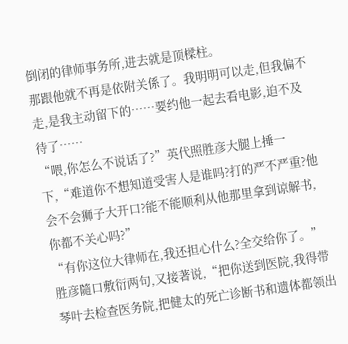倒闭的律师事务所,进去就是顶樑柱。
那跟他就不再是依附关係了。我明明可以走,但我偏不走,是我主动留下的……要约他一起去看电影,迫不及待了……
“喂,你怎么不说话了?”英代照胜彦大腿上捶一下,“难道你不想知道受害人是谁吗?打的严不严重?他会不会狮子大开口?能不能顺利从他那里拿到谅解书,你都不关心吗?”
“有你这位大律师在,我还担心什么?全交给你了。”
胜彦隨口敷衍两句,又接著说,“把你送到医院,我得带琴叶去检查医务院,把健太的死亡诊断书和遗体都领出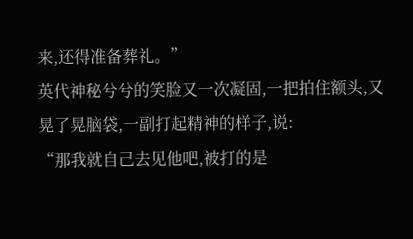来,还得准备葬礼。”
英代神秘兮兮的笑脸又一次凝固,一把拍住额头,又晃了晃脑袋,一副打起精神的样子,说:
“那我就自己去见他吧,被打的是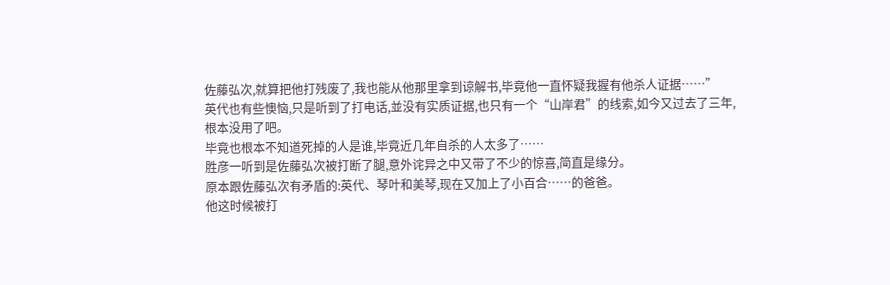佐藤弘次,就算把他打残废了,我也能从他那里拿到谅解书,毕竟他一直怀疑我握有他杀人证据……”
英代也有些懊恼,只是听到了打电话,並没有实质证据,也只有一个“山岸君”的线索,如今又过去了三年,根本没用了吧。
毕竟也根本不知道死掉的人是谁,毕竟近几年自杀的人太多了……
胜彦一听到是佐藤弘次被打断了腿,意外诧异之中又带了不少的惊喜,简直是缘分。
原本跟佐藤弘次有矛盾的:英代、琴叶和美琴,现在又加上了小百合……的爸爸。
他这时候被打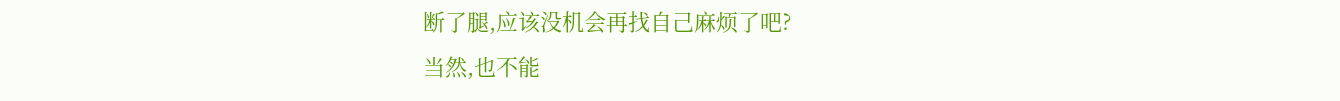断了腿,应该没机会再找自己麻烦了吧?
当然,也不能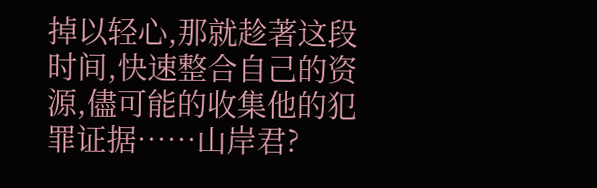掉以轻心,那就趁著这段时间,快速整合自己的资源,儘可能的收集他的犯罪证据……山岸君?